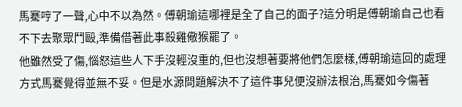馬騫哼了一聲,心中不以為然。傅朝瑜這哪裡是全了自己的面子?這分明是傅朝瑜自己也看不下去聚眾鬥毆,準備借著此事殺雞儆猴罷了。
他雖然受了傷,惱怒這些人下手沒輕沒重的,但也沒想著要將他們怎麼樣,傅朝瑜這回的處理方式馬騫覺得並無不妥。但是水源問題解決不了這件事兒便沒辦法根治,馬騫如今傷著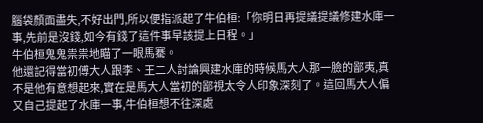腦袋顏面盡失,不好出門,所以便指派起了牛伯桓:「你明日再提議提議修建水庫一事,先前是沒錢,如今有錢了這件事早該提上日程。」
牛伯桓鬼鬼祟祟地瞄了一眼馬騫。
他還記得當初傅大人跟李、王二人討論興建水庫的時候馬大人那一臉的鄙夷,真不是他有意想起來,實在是馬大人當初的鄙視太令人印象深刻了。這回馬大人偏又自己提起了水庫一事,牛伯桓想不往深處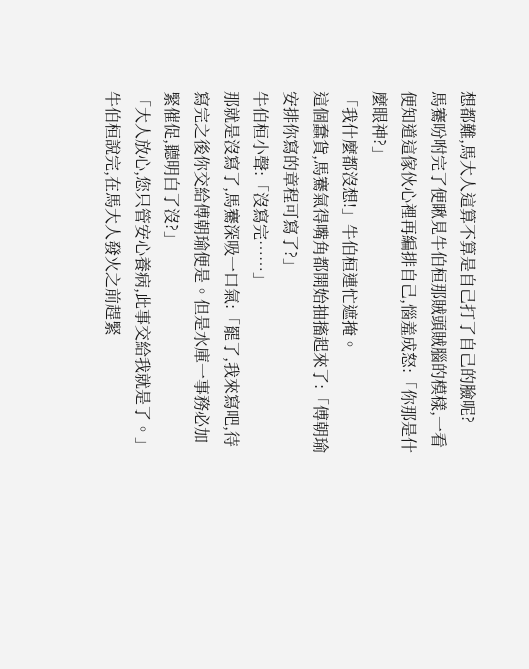想都難,馬大人這算不算是自己打了自己的臉呢?
馬騫吩咐完了便瞅見牛伯桓那賊頭賊腦的模樣,一看便知道這傢伙心裡再編排自己,惱羞成怒:「你那是什麼眼神?」
「我什麼都沒想!」牛伯桓連忙遮掩。
這個蠢貨,馬騫氣得嘴角都開始抽搐起來了:「傅朝瑜安排你寫的章程可寫了?」
牛伯桓小聲:「沒寫完……」
那就是沒寫了,馬騫深吸一口氣:「罷了,我來寫吧,待寫完之後你交給傅朝瑜便是。但是水庫一事務必加緊催促,聽明白了沒?」
「大人放心,您只管安心養病,此事交給我就是了。」
牛伯桓說完,在馬大人發火之前趕緊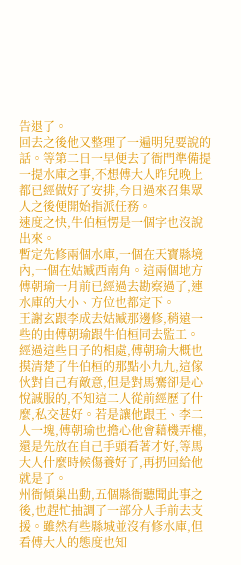告退了。
回去之後他又整理了一遍明兒要說的話。等第二日一早便去了衙門準備提一提水庫之事,不想傅大人昨兒晚上都已經做好了安排,今日過來召集眾人之後便開始指派任務。
速度之快,牛伯桓愣是一個字也沒說出來。
暫定先修兩個水庫,一個在天寶縣境內,一個在姑臧西南角。這兩個地方傅朝瑜一月前已經過去勘察過了,連水庫的大小、方位也都定下。
王謝玄跟李成去姑臧那邊修,稍遠一些的由傅朝瑜跟牛伯桓同去監工。
經過這些日子的相處,傅朝瑜大概也摸清楚了牛伯桓的那點小九九,這傢伙對自己有敵意,但是對馬騫卻是心悅誠服的,不知這二人從前經歷了什麼,私交甚好。若是讓他跟王、李二人一塊,傅朝瑜也擔心他會藉機弄權,還是先放在自己手頭看著才好,等馬大人什麼時候傷養好了,再扔回給他就是了。
州衙傾巢出動,五個縣衙聽聞此事之後,也趕忙抽調了一部分人手前去支援。雖然有些縣城並沒有修水庫,但看傅大人的態度也知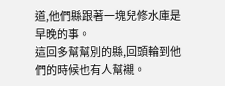道,他們縣跟著一塊兒修水庫是早晚的事。
這回多幫幫別的縣,回頭輪到他們的時候也有人幫襯。